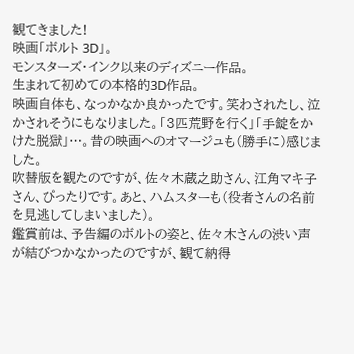観てきました!
映画「ボルト 3D」。
モンスターズ・インク以来のディズニー作品。
生まれて初めての本格的3D作品。
映画自体も、なっかなか良かったです。笑わされたし、泣かされそうにもなりました。「3匹荒野を行く」「手錠をかけた脱獄」…。昔の映画へのオマージュも(勝手に)感じました。
吹替版を観たのですが、佐々木蔵之助さん、江角マキ子さん、ぴったりです。あと、ハムスターも(役者さんの名前を見逃してしまいました)。
鑑賞前は、予告編のボルトの姿と、佐々木さんの渋い声が結びつかなかったのですが、観て納得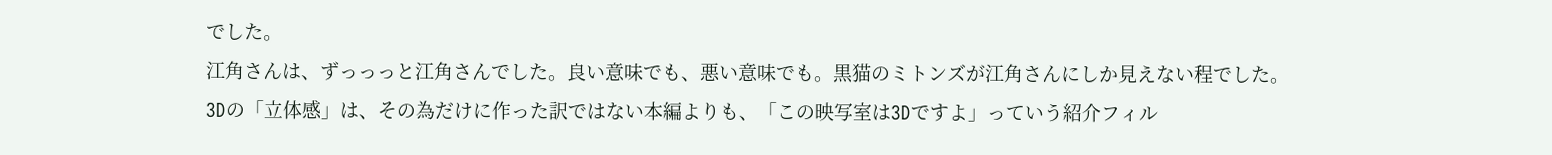でした。
江角さんは、ずっっっと江角さんでした。良い意味でも、悪い意味でも。黒猫のミトンズが江角さんにしか見えない程でした。
3Dの「立体感」は、その為だけに作った訳ではない本編よりも、「この映写室は3Dですよ」っていう紹介フィル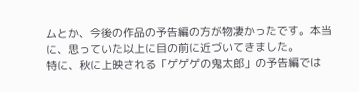ムとか、今後の作品の予告編の方が物凄かったです。本当に、思っていた以上に目の前に近づいてきました。
特に、秋に上映される「ゲゲゲの鬼太郎」の予告編では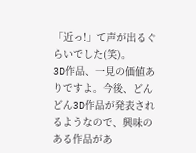「近っ!」て声が出るぐらいでした(笑)。
3D作品、一見の価値ありですよ。今後、どんどん3D作品が発表されるようなので、興味のある作品があ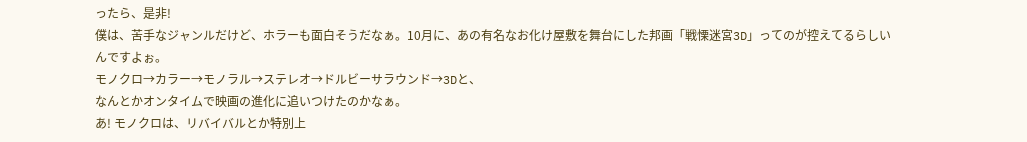ったら、是非!
僕は、苦手なジャンルだけど、ホラーも面白そうだなぁ。10月に、あの有名なお化け屋敷を舞台にした邦画「戦慄迷宮3D」ってのが控えてるらしいんですよぉ。
モノクロ→カラー→モノラル→ステレオ→ドルビーサラウンド→3Dと、
なんとかオンタイムで映画の進化に追いつけたのかなぁ。
あ! モノクロは、リバイバルとか特別上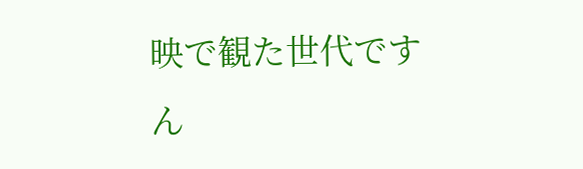映で観た世代ですん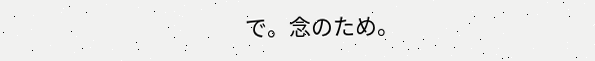で。念のため。